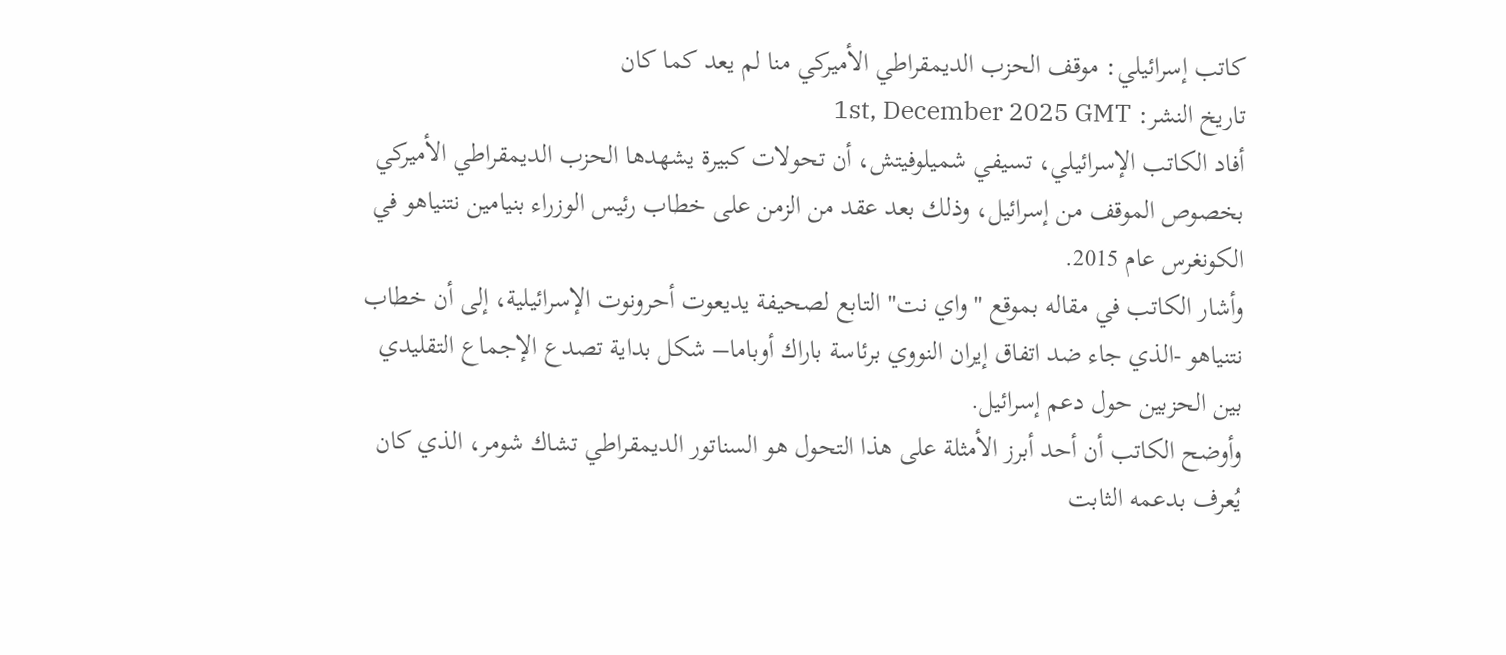كاتب إسرائيلي: موقف الحزب الديمقراطي الأميركي منا لم يعد كما كان
تاريخ النشر: 1st, December 2025 GMT
أفاد الكاتب الإسرائيلي، تسيفي شميلوفيتش، أن تحولات كبيرة يشهدها الحزب الديمقراطي الأميركي بخصوص الموقف من إسرائيل، وذلك بعد عقد من الزمن على خطاب رئيس الوزراء بنيامين نتنياهو في الكونغرس عام 2015.
وأشار الكاتب في مقاله بموقع "واي نت" التابع لصحيفة يديعوت أحرونوت الإسرائيلية، إلى أن خطاب نتنياهو -الذي جاء ضد اتفاق إيران النووي برئاسة باراك أوباما– شكل بداية تصدع الإجماع التقليدي بين الحزبين حول دعم إسرائيل.
وأوضح الكاتب أن أحد أبرز الأمثلة على هذا التحول هو السناتور الديمقراطي تشاك شومر، الذي كان يُعرف بدعمه الثابت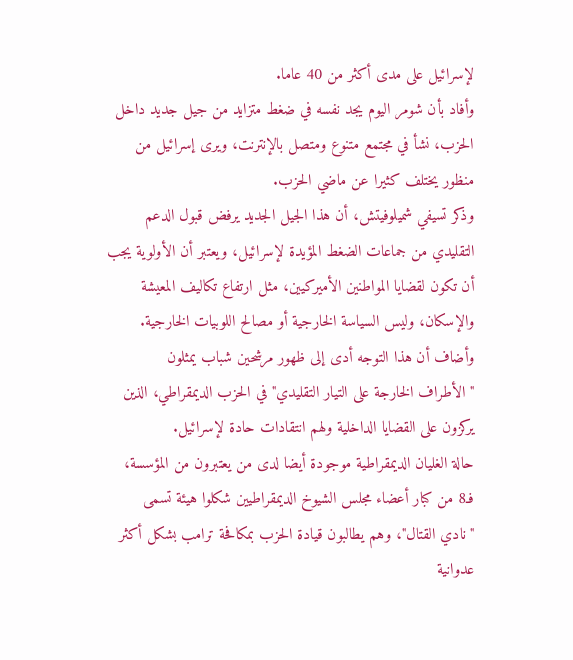لإسرائيل على مدى أكثر من 40 عاما.
وأفاد بأن شومر اليوم يجد نفسه في ضغط متزايد من جيل جديد داخل الحزب، نشأ في مجتمع متنوع ومتصل بالإنترنت، ويرى إسرائيل من منظور يختلف كثيرا عن ماضي الحزب.
وذكر تسيفي شميلوفيتش، أن هذا الجيل الجديد يرفض قبول الدعم التقليدي من جماعات الضغط المؤيدة لإسرائيل، ويعتبر أن الأولوية يجب أن تكون لقضايا المواطنين الأميركيين، مثل ارتفاع تكاليف المعيشة والإسكان، وليس السياسة الخارجية أو مصالح اللوبيات الخارجية.
وأضاف أن هذا التوجه أدى إلى ظهور مرشحين شباب يمثلون "الأطراف الخارجة على التيار التقليدي" في الحزب الديمقراطي، الذين يركزون على القضايا الداخلية ولهم انتقادات حادة لإسرائيل.
حالة الغليان الديمقراطية موجودة أيضا لدى من يعتبرون من المؤسسة، فـ8 من كبار أعضاء مجلس الشيوخ الديمقراطيين شكلوا هيئة تسمى "نادي القتال"، وهم يطالبون قيادة الحزب بمكافحة ترامب بشكل أكثر عدوانية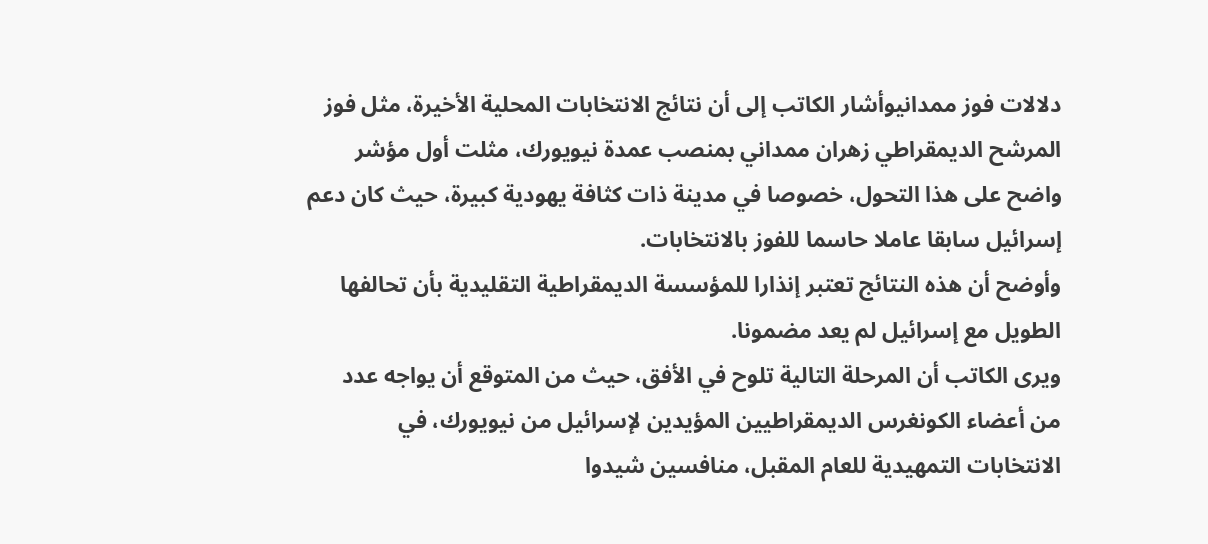دلالات فوز ممدانيوأشار الكاتب إلى أن نتائج الانتخابات المحلية الأخيرة، مثل فوز المرشح الديمقراطي زهران ممداني بمنصب عمدة نيويورك، مثلت أول مؤشر واضح على هذا التحول، خصوصا في مدينة ذات كثافة يهودية كبيرة، حيث كان دعم إسرائيل سابقا عاملا حاسما للفوز بالانتخابات.
وأوضح أن هذه النتائج تعتبر إنذارا للمؤسسة الديمقراطية التقليدية بأن تحالفها الطويل مع إسرائيل لم يعد مضمونا.
ويرى الكاتب أن المرحلة التالية تلوح في الأفق، حيث من المتوقع أن يواجه عدد من أعضاء الكونغرس الديمقراطيين المؤيدين لإسرائيل من نيويورك، في الانتخابات التمهيدية للعام المقبل، منافسين شيدوا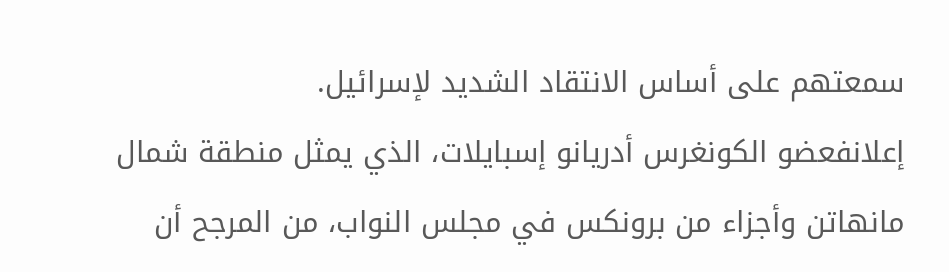سمعتهم على أساس الانتقاد الشديد لإسرائيل.
إعلانفعضو الكونغرس أدريانو إسبايلات، الذي يمثل منطقة شمال مانهاتن وأجزاء من برونكس في مجلس النواب، من المرجح أن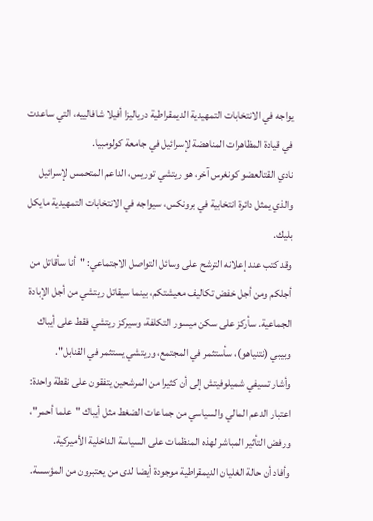يواجه في الانتخابات التمهيدية الديمقراطية درياليزا أفيلا شافالييه، التي ساعدت في قيادة المظاهرات المناهضة لإسرائيل في جامعة كولومبيا.
نادي القتالعضو كونغرس آخر، هو ريتشي توريس، الداعم المتحمس لإسرائيل والذي يمثل دائرة انتخابية في برونكس، سيواجه في الانتخابات التمهيدية مايكل بليك.
وقد كتب عند إعلانه الترشح على وسائل التواصل الاجتماعي: "أنا سأقاتل من أجلكم ومن أجل خفض تكاليف معيشتكم، بينما سيقاتل ريتشي من أجل الإبادة الجماعية. سأركز على سكن ميسور التكلفة، وسيركز ريتشي فقط على أيباك وبيبي (نتنياهو)، سأستثمر في المجتمع، وريتشي يستثمر في القنابل".
وأشار تسيفي شميلوفيتش إلى أن كثيرا من المرشحين يتفقون على نقطة واحدة: اعتبار الدعم المالي والسياسي من جماعات الضغط مثل أيباك "علما أحمر"، ورفض التأثير المباشر لهذه المنظمات على السياسة الداخلية الأميركية.
وأفاد أن حالة الغليان الديمقراطية موجودة أيضا لدى من يعتبرون من المؤسسة.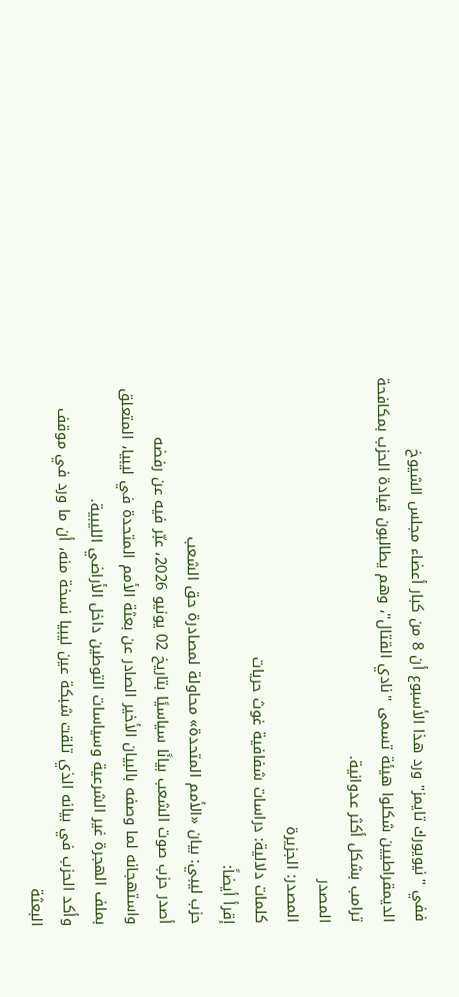ففي "نيويورك تايمز" ورد هذا الأسبوع أن 8 من كبار أعضاء مجلس الشيوخ الديمقراطيين شكلوا هيئة تسمى "نادي القتال"، وهم يطالبون قيادة الحزب بمكافحة ترامب بشكل أكثر عدوانية.
المصدر
المصدر: الجزيرة
كلمات دلالية: دراسات شفافية غوث حريات
إقرأ أيضاً:
حزب ليبي: بيان «الأمم المتحدة» محاولة لمصادرة حق الشعب
أصدر حزب صوت الشعب بيانًا سياسيًا بتاريخ 02 يونيو 2026، عبّر فيه عن رفضه واستهجانه لما وصفه بالبيان الأخير الصادر عن بعثة الأمم المتحدة في ليبيا، المتعلق بملف الهجرة غير الشرعية وسياسات التوطين داخل الأراضي الليبية.
وأكد الحزب في بيانه الذي تلقت شبكة عين ليبيا نسخة منه، أن ما ورد في موقف البعثة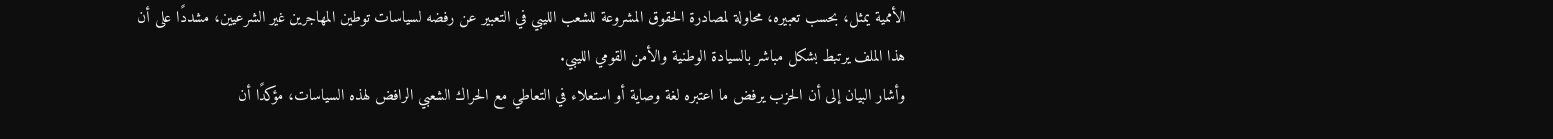الأممية يمثل، بحسب تعبيره، محاولة لمصادرة الحقوق المشروعة للشعب الليبي في التعبير عن رفضه لسياسات توطين المهاجرين غير الشرعيين، مشددًا على أن هذا الملف يرتبط بشكل مباشر بالسيادة الوطنية والأمن القومي الليبي.
وأشار البيان إلى أن الحزب يرفض ما اعتبره لغة وصاية أو استعلاء في التعاطي مع الحراك الشعبي الرافض لهذه السياسات، مؤكدًا أن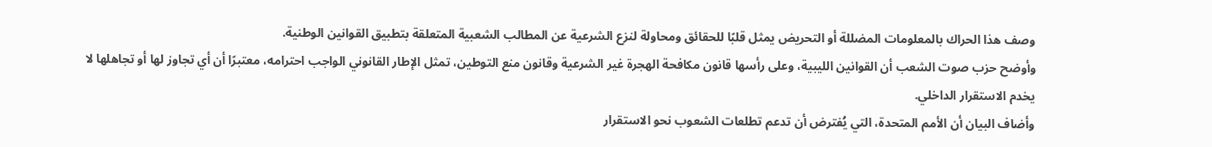وصف هذا الحراك بالمعلومات المضللة أو التحريض يمثل قلبًا للحقائق ومحاولة لنزع الشرعية عن المطالب الشعبية المتعلقة بتطبيق القوانين الوطنية.
وأوضح حزب صوت الشعب أن القوانين الليبية، وعلى رأسها قانون مكافحة الهجرة غير الشرعية وقانون منع التوطين، تمثل الإطار القانوني الواجب احترامه، معتبرًا أن أي تجاوز لها أو تجاهلها لا يخدم الاستقرار الداخلي.
وأضاف البيان أن الأمم المتحدة، التي يُفترض أن تدعم تطلعات الشعوب نحو الاستقرار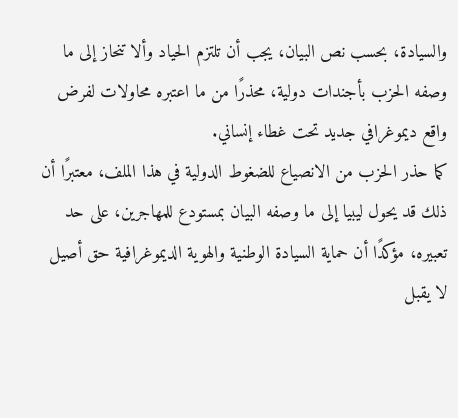والسيادة، بحسب نص البيان، يجب أن تلتزم الحياد وألا تنحاز إلى ما وصفه الحزب بأجندات دولية، محذرًا من ما اعتبره محاولات لفرض واقع ديموغرافي جديد تحت غطاء إنساني.
كما حذر الحزب من الانصياع للضغوط الدولية في هذا الملف، معتبرًا أن ذلك قد يحول ليبيا إلى ما وصفه البيان بمستودع للمهاجرين، على حد تعبيره، مؤكدًا أن حماية السيادة الوطنية والهوية الديموغرافية حق أصيل لا يقبل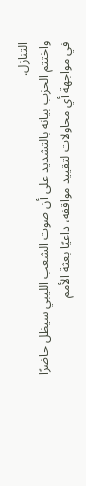التنازل.
واختتم الحزب بيانه بالتشديد على أن صوت الشعب الليبي سيظل حاضرًا في مواجهة أي محاولات لتقييد مواقفه، داعيًا بعثة الأمم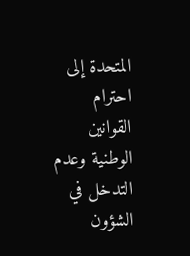المتحدة إلى احترام القوانين الوطنية وعدم التدخل في الشؤون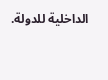الداخلية للدولة.